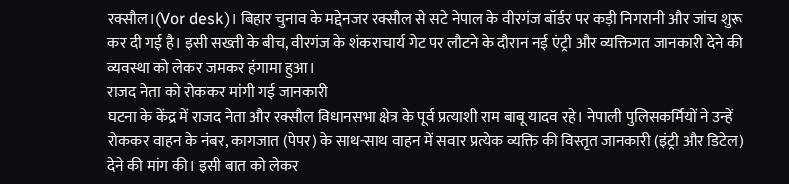रक्सौल।(Vor desk)। बिहार चुनाव के मद्देनजर रक्सौल से सटे नेपाल के वीरगंज बॉर्डर पर कड़ी निगरानी और जांच शुरू कर दी गई है। इसी सख्ती के बीच, वीरगंज के शंकराचार्य गेट पर लौटने के दौरान नई एंट्री और व्यक्तिगत जानकारी देने की व्यवस्था को लेकर जमकर हंगामा हुआ।
राजद नेता को रोककर मांगी गई जानकारी
घटना के केंद्र में राजद नेता और रक्सौल विधानसभा क्षेत्र के पूर्व प्रत्याशी राम बाबू यादव रहे। नेपाली पुलिसकर्मियों ने उन्हें रोककर वाहन के नंबर, कागजात (पेपर) के साथ-साथ वाहन में सवार प्रत्येक व्यक्ति की विस्तृत जानकारी (इंट्री और डिटेल) देने की मांग की। इसी बात को लेकर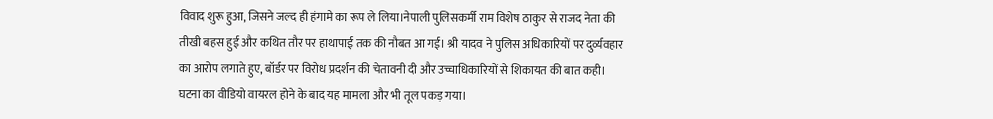विवाद शुरू हुआ, जिसने जल्द ही हंगामे का रूप ले लिया।नेपाली पुलिसकर्मी राम विशेष ठाकुर से राजद नेता की तीखी बहस हुई और कथित तौर पर हाथापाई तक की नौबत आ गई। श्री यादव ने पुलिस अधिकारियों पर दुर्व्यवहार का आरोप लगाते हुए, बॉर्डर पर विरोध प्रदर्शन की चेतावनी दी और उच्चाधिकारियों से शिकायत की बात कही। घटना का वीडियो वायरल होने के बाद यह मामला और भी तूल पकड़ गया।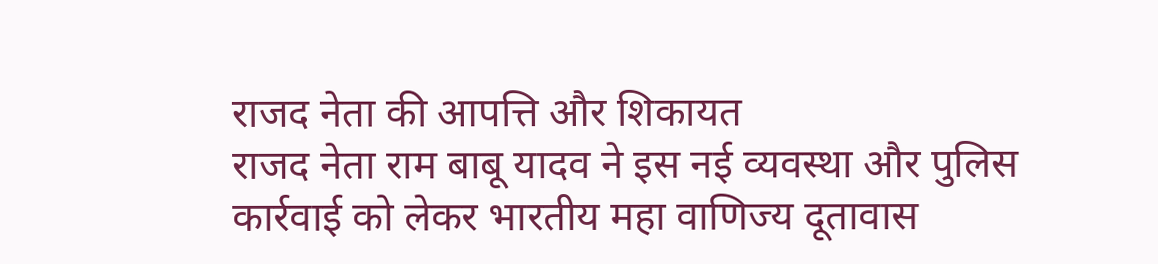राजद नेता की आपत्ति और शिकायत
राजद नेता राम बाबू यादव ने इस नई व्यवस्था और पुलिस कार्रवाई को लेकर भारतीय महा वाणिज्य दूतावास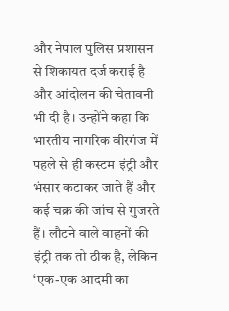और नेपाल पुलिस प्रशासन से शिकायत दर्ज कराई है और आंदोलन की चेतावनी भी दी है। उन्होंने कहा कि भारतीय नागरिक वीरगंज में पहले से ही कस्टम इंट्री और भंसार कटाकर जाते हैं और कई चक्र की जांच से गुजरते हैं। लौटने वाले वाहनों की इंट्री तक तो ठीक है, लेकिन ‘एक-एक आदमी का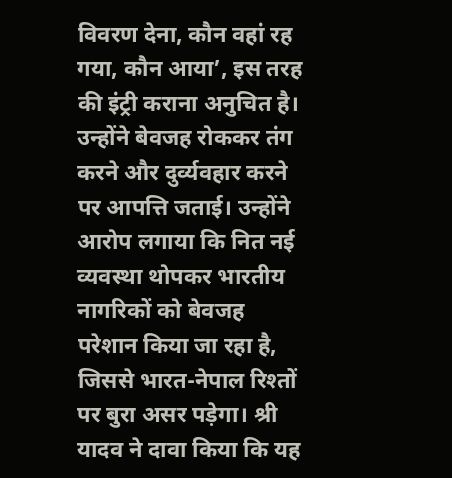विवरण देना, कौन वहां रह गया, कौन आया’, इस तरह की इंट्री कराना अनुचित है। उन्होंने बेवजह रोककर तंग करने और दुर्व्यवहार करने पर आपत्ति जताई। उन्होंने आरोप लगाया कि नित नई व्यवस्था थोपकर भारतीय नागरिकों को बेवजह परेशान किया जा रहा है, जिससे भारत-नेपाल रिश्तों पर बुरा असर पड़ेगा। श्री यादव ने दावा किया कि यह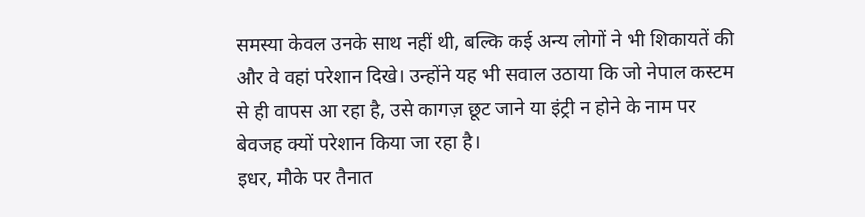समस्या केवल उनके साथ नहीं थी, बल्कि कई अन्य लोगों ने भी शिकायतें की और वे वहां परेशान दिखे। उन्होंने यह भी सवाल उठाया कि जो नेपाल कस्टम से ही वापस आ रहा है, उसे कागज़ छूट जाने या इंट्री न होने के नाम पर बेवजह क्यों परेशान किया जा रहा है।
इधर, मौके पर तैनात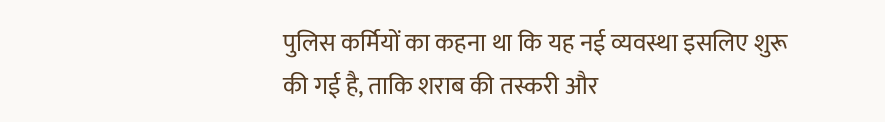पुलिस कर्मियों का कहना था कि यह नई व्यवस्था इसलिए शुरू की गई है, ताकि शराब की तस्करी और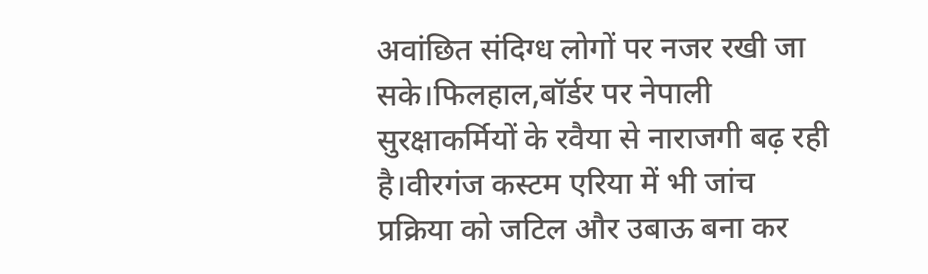अवांछित संदिग्ध लोगों पर नजर रखी जा सके।फिलहाल,बॉर्डर पर नेपाली सुरक्षाकर्मियों के रवैया से नाराजगी बढ़ रही है।वीरगंज कस्टम एरिया में भी जांच प्रक्रिया को जटिल और उबाऊ बना कर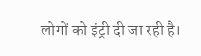लोगों को इंट्री दी जा रही है।